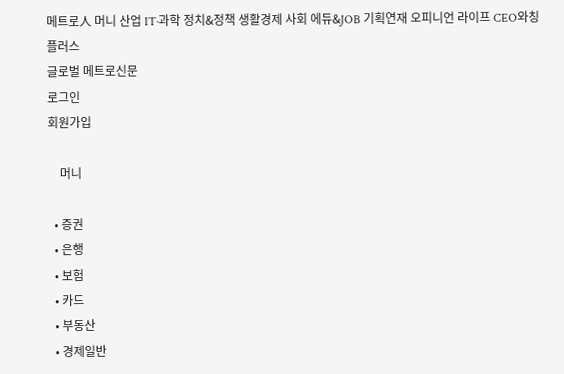메트로人 머니 산업 IT·과학 정치&정책 생활경제 사회 에듀&JOB 기획연재 오피니언 라이프 CEO와칭 플러스
글로벌 메트로신문
로그인
회원가입

    머니

  • 증권
  • 은행
  • 보험
  • 카드
  • 부동산
  • 경제일반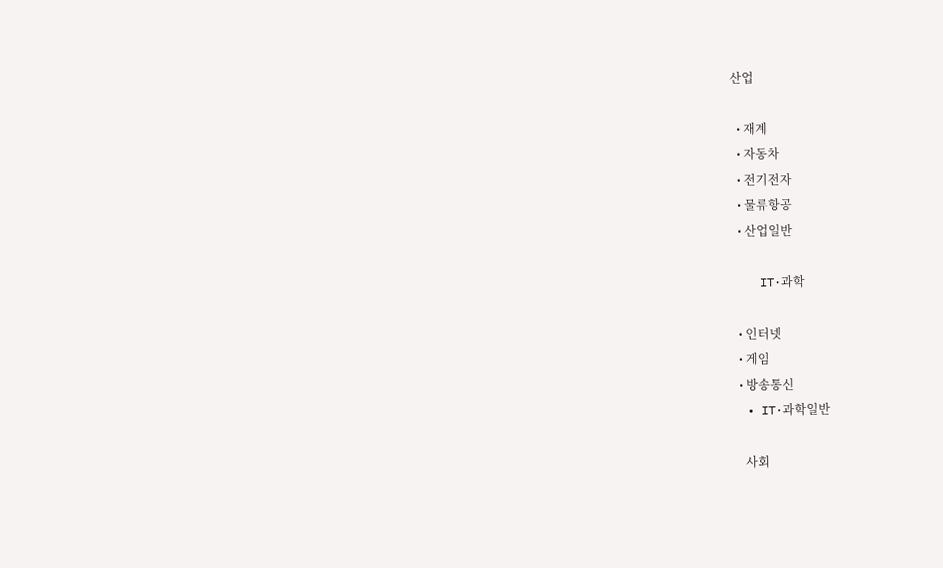산업

  • 재계
  • 자동차
  • 전기전자
  • 물류항공
  • 산업일반

    IT·과학

  • 인터넷
  • 게임
  • 방송통신
  • IT·과학일반

    사회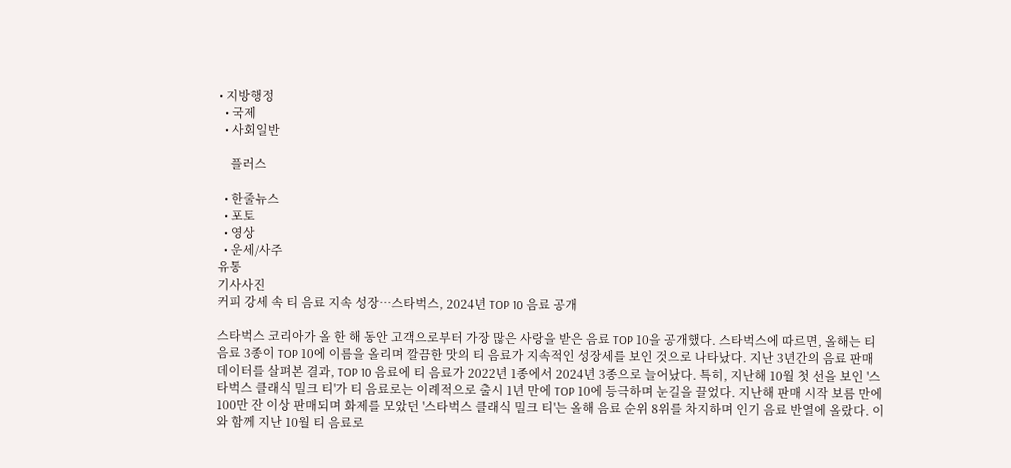• 지방행정
  • 국제
  • 사회일반

    플러스

  • 한줄뉴스
  • 포토
  • 영상
  • 운세/사주
유통
기사사진
커피 강세 속 티 음료 지속 성장…스타벅스, 2024년 TOP 10 음료 공개

스타벅스 코리아가 올 한 해 동안 고객으로부터 가장 많은 사랑을 받은 음료 TOP 10을 공개했다. 스타벅스에 따르면, 올해는 티 음료 3종이 TOP 10에 이름을 올리며 깔끔한 맛의 티 음료가 지속적인 성장세를 보인 것으로 나타났다. 지난 3년간의 음료 판매 데이터를 살펴본 결과, TOP 10 음료에 티 음료가 2022년 1종에서 2024년 3종으로 늘어났다. 특히, 지난해 10월 첫 선을 보인 '스타벅스 클래식 밀크 티'가 티 음료로는 이례적으로 출시 1년 만에 TOP 10에 등극하며 눈길을 끌었다. 지난해 판매 시작 보름 만에 100만 잔 이상 판매되며 화제를 모았던 '스타벅스 클래식 밀크 티'는 올해 음료 순위 8위를 차지하며 인기 음료 반열에 올랐다. 이와 함께 지난 10월 티 음료로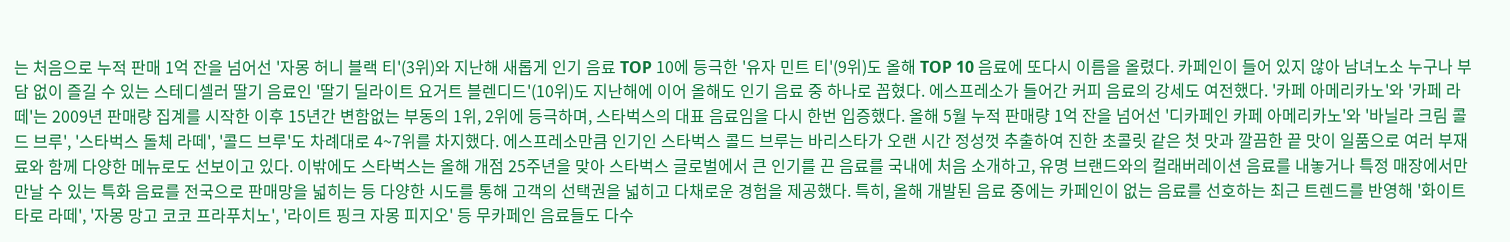는 처음으로 누적 판매 1억 잔을 넘어선 '자몽 허니 블랙 티'(3위)와 지난해 새롭게 인기 음료 TOP 10에 등극한 '유자 민트 티'(9위)도 올해 TOP 10 음료에 또다시 이름을 올렸다. 카페인이 들어 있지 않아 남녀노소 누구나 부담 없이 즐길 수 있는 스테디셀러 딸기 음료인 '딸기 딜라이트 요거트 블렌디드'(10위)도 지난해에 이어 올해도 인기 음료 중 하나로 꼽혔다. 에스프레소가 들어간 커피 음료의 강세도 여전했다. '카페 아메리카노'와 '카페 라떼'는 2009년 판매량 집계를 시작한 이후 15년간 변함없는 부동의 1위, 2위에 등극하며, 스타벅스의 대표 음료임을 다시 한번 입증했다. 올해 5월 누적 판매량 1억 잔을 넘어선 '디카페인 카페 아메리카노'와 '바닐라 크림 콜드 브루', '스타벅스 돌체 라떼', '콜드 브루'도 차례대로 4~7위를 차지했다. 에스프레소만큼 인기인 스타벅스 콜드 브루는 바리스타가 오랜 시간 정성껏 추출하여 진한 초콜릿 같은 첫 맛과 깔끔한 끝 맛이 일품으로 여러 부재료와 함께 다양한 메뉴로도 선보이고 있다. 이밖에도 스타벅스는 올해 개점 25주년을 맞아 스타벅스 글로벌에서 큰 인기를 끈 음료를 국내에 처음 소개하고, 유명 브랜드와의 컬래버레이션 음료를 내놓거나 특정 매장에서만 만날 수 있는 특화 음료를 전국으로 판매망을 넓히는 등 다양한 시도를 통해 고객의 선택권을 넓히고 다채로운 경험을 제공했다. 특히, 올해 개발된 음료 중에는 카페인이 없는 음료를 선호하는 최근 트렌드를 반영해 '화이트 타로 라떼', '자몽 망고 코코 프라푸치노', '라이트 핑크 자몽 피지오' 등 무카페인 음료들도 다수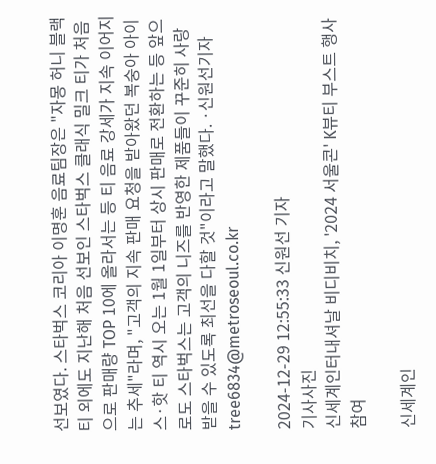선보였다. 스타벅스 코리아 이명훈 음료팀장은 "자몽 허니 블랙 티 외에도 지난해 처음 선보인 스타벅스 클래식 밀크 티가 처음으로 판매량 TOP 10에 올라서는 등 티 음료 강세가 지속 이어지는 추세"라며, "고객의 지속 판매 요청을 받아왔던 복숭아 아이스·핫 티 역시 오는 1월 1일부터 상시 판매로 전환하는 등 앞으로도 스타벅스는 고객의 니즈를 반영한 제품들이 꾸준히 사랑받을 수 있도록 최선을 다할 것"이라고 말했다. ·신원선기자 tree6834@metroseoul.co.kr

2024-12-29 12:55:33 신원선 기자
기사사진
신세계인터내셔날 비디비치, '2024 서울콘' K뷰티 부스트 행사 참여

신세계인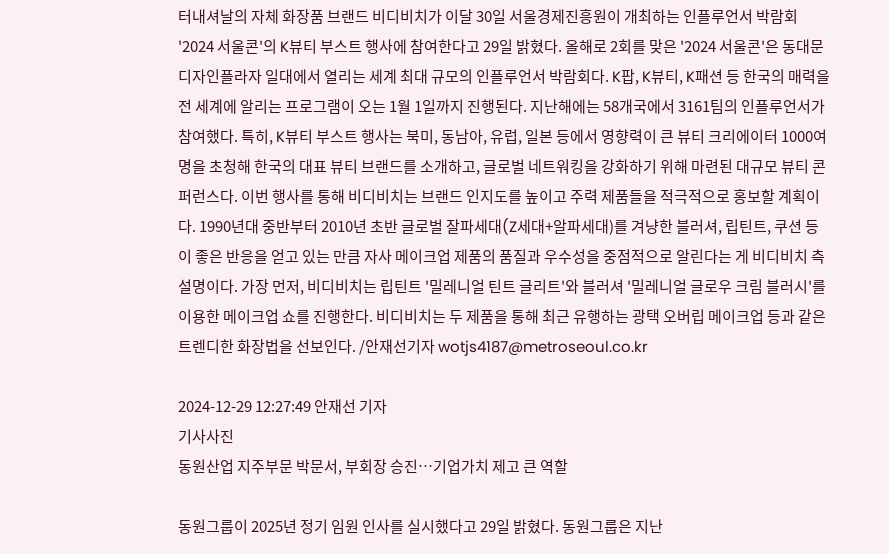터내셔날의 자체 화장품 브랜드 비디비치가 이달 30일 서울경제진흥원이 개최하는 인플루언서 박람회 '2024 서울콘'의 K뷰티 부스트 행사에 참여한다고 29일 밝혔다. 올해로 2회를 맞은 '2024 서울콘'은 동대문 디자인플라자 일대에서 열리는 세계 최대 규모의 인플루언서 박람회다. K팝, K뷰티, K패션 등 한국의 매력을 전 세계에 알리는 프로그램이 오는 1월 1일까지 진행된다. 지난해에는 58개국에서 3161팀의 인플루언서가 참여했다. 특히, K뷰티 부스트 행사는 북미, 동남아, 유럽, 일본 등에서 영향력이 큰 뷰티 크리에이터 1000여 명을 초청해 한국의 대표 뷰티 브랜드를 소개하고, 글로벌 네트워킹을 강화하기 위해 마련된 대규모 뷰티 콘퍼런스다. 이번 행사를 통해 비디비치는 브랜드 인지도를 높이고 주력 제품들을 적극적으로 홍보할 계획이다. 1990년대 중반부터 2010년 초반 글로벌 잘파세대(Z세대+알파세대)를 겨냥한 블러셔, 립틴트, 쿠션 등이 좋은 반응을 얻고 있는 만큼 자사 메이크업 제품의 품질과 우수성을 중점적으로 알린다는 게 비디비치 측 설명이다. 가장 먼저, 비디비치는 립틴트 '밀레니얼 틴트 글리트'와 블러셔 '밀레니얼 글로우 크림 블러시'를 이용한 메이크업 쇼를 진행한다. 비디비치는 두 제품을 통해 최근 유행하는 광택 오버립 메이크업 등과 같은 트렌디한 화장법을 선보인다. /안재선기자 wotjs4187@metroseoul.co.kr

2024-12-29 12:27:49 안재선 기자
기사사진
동원산업 지주부문 박문서, 부회장 승진…기업가치 제고 큰 역할

동원그룹이 2025년 정기 임원 인사를 실시했다고 29일 밝혔다. 동원그룹은 지난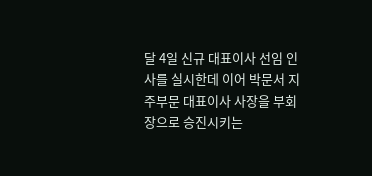달 4일 신규 대표이사 선임 인사를 실시한데 이어 박문서 지주부문 대표이사 사장을 부회장으로 승진시키는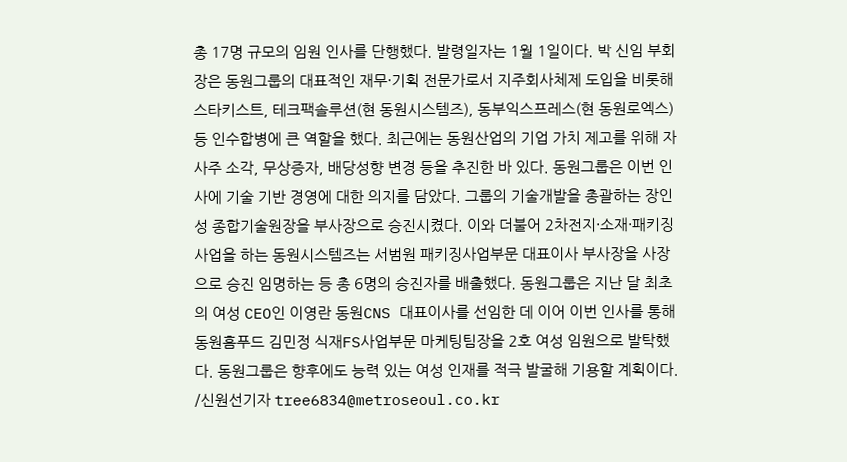총 17명 규모의 임원 인사를 단행했다. 발령일자는 1월 1일이다. 박 신임 부회장은 동원그룹의 대표적인 재무·기획 전문가로서 지주회사체제 도입을 비롯해 스타키스트, 테크팩솔루션(현 동원시스템즈), 동부익스프레스(현 동원로엑스) 등 인수합병에 큰 역할을 했다. 최근에는 동원산업의 기업 가치 제고를 위해 자사주 소각, 무상증자, 배당성향 변경 등을 추진한 바 있다. 동원그룹은 이번 인사에 기술 기반 경영에 대한 의지를 담았다. 그룹의 기술개발을 총괄하는 장인성 종합기술원장을 부사장으로 승진시켰다. 이와 더불어 2차전지·소재·패키징사업을 하는 동원시스템즈는 서범원 패키징사업부문 대표이사 부사장을 사장으로 승진 임명하는 등 총 6명의 승진자를 배출했다. 동원그룹은 지난 달 최초의 여성 CEO인 이영란 동원CNS 대표이사를 선임한 데 이어 이번 인사를 통해 동원홈푸드 김민정 식재FS사업부문 마케팅팀장을 2호 여성 임원으로 발탁했다. 동원그룹은 향후에도 능력 있는 여성 인재를 적극 발굴해 기용할 계획이다. /신원선기자 tree6834@metroseoul.co.kr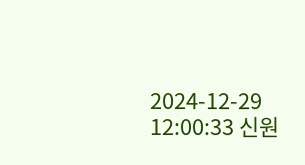2024-12-29 12:00:33 신원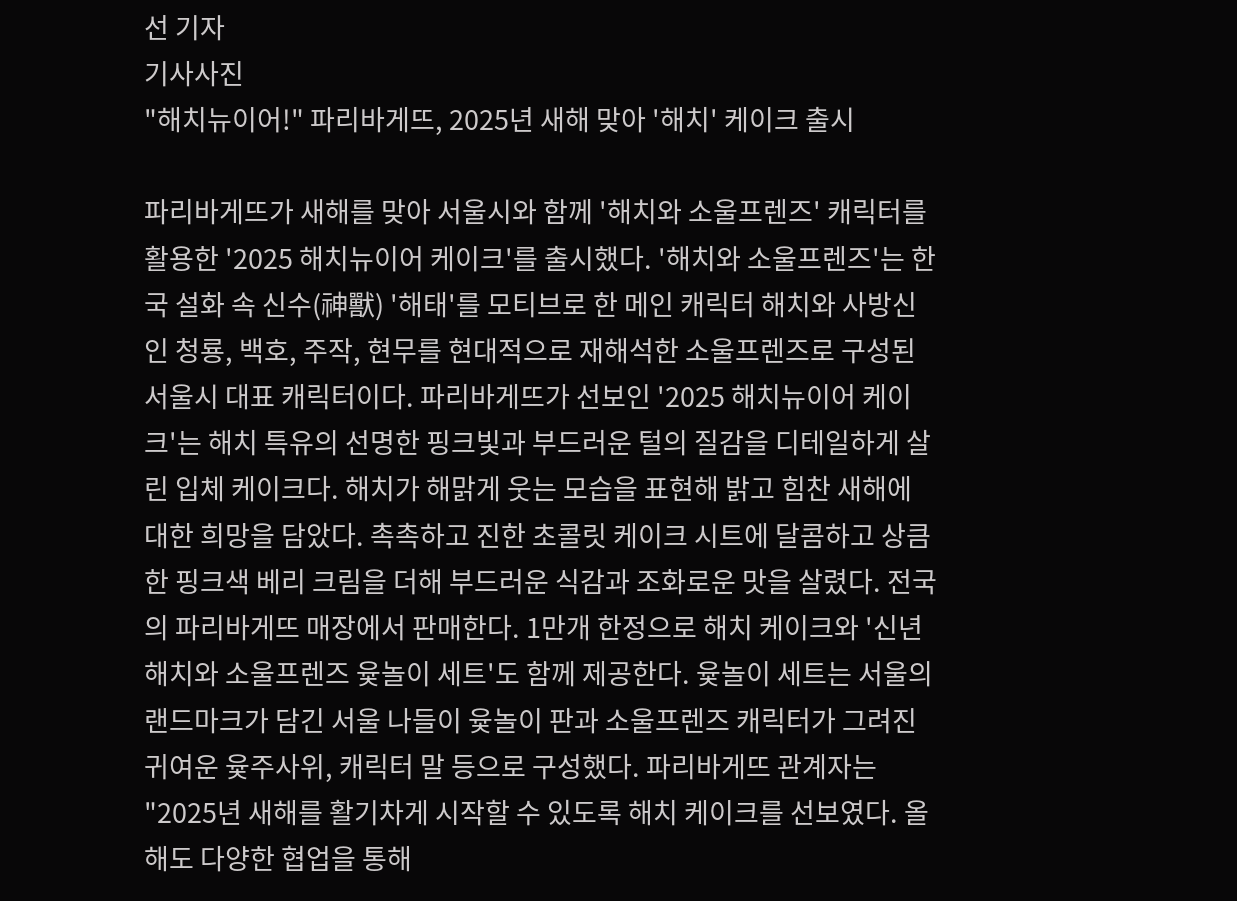선 기자
기사사진
"해치뉴이어!" 파리바게뜨, 2025년 새해 맞아 '해치' 케이크 출시

파리바게뜨가 새해를 맞아 서울시와 함께 '해치와 소울프렌즈' 캐릭터를 활용한 '2025 해치뉴이어 케이크'를 출시했다. '해치와 소울프렌즈'는 한국 설화 속 신수(神獸) '해태'를 모티브로 한 메인 캐릭터 해치와 사방신인 청룡, 백호, 주작, 현무를 현대적으로 재해석한 소울프렌즈로 구성된 서울시 대표 캐릭터이다. 파리바게뜨가 선보인 '2025 해치뉴이어 케이크'는 해치 특유의 선명한 핑크빛과 부드러운 털의 질감을 디테일하게 살린 입체 케이크다. 해치가 해맑게 웃는 모습을 표현해 밝고 힘찬 새해에 대한 희망을 담았다. 촉촉하고 진한 초콜릿 케이크 시트에 달콤하고 상큼한 핑크색 베리 크림을 더해 부드러운 식감과 조화로운 맛을 살렸다. 전국의 파리바게뜨 매장에서 판매한다. 1만개 한정으로 해치 케이크와 '신년 해치와 소울프렌즈 윷놀이 세트'도 함께 제공한다. 윷놀이 세트는 서울의 랜드마크가 담긴 서울 나들이 윷놀이 판과 소울프렌즈 캐릭터가 그려진 귀여운 윷주사위, 캐릭터 말 등으로 구성했다. 파리바게뜨 관계자는 "2025년 새해를 활기차게 시작할 수 있도록 해치 케이크를 선보였다. 올해도 다양한 협업을 통해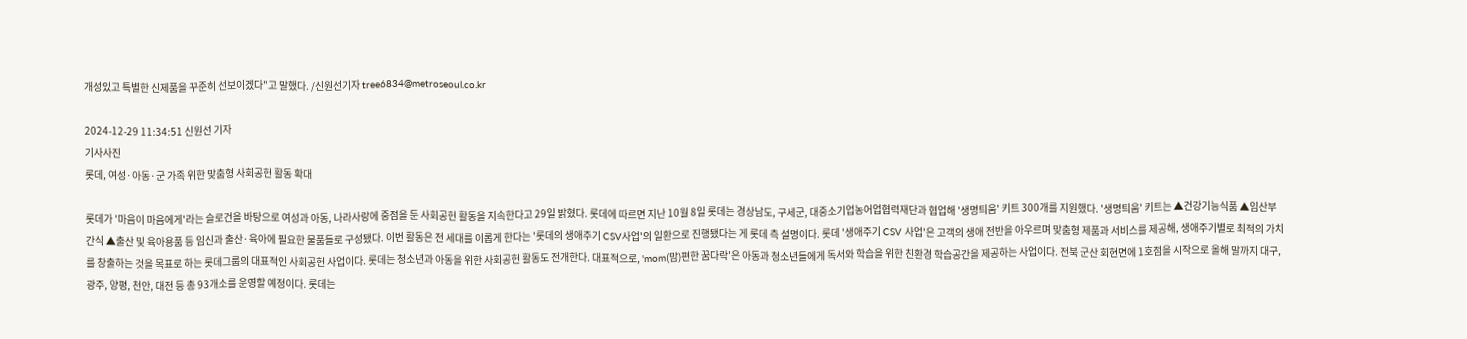개성있고 특별한 신제품을 꾸준히 선보이겠다"고 말했다. /신원선기자 tree6834@metroseoul.co.kr

2024-12-29 11:34:51 신원선 기자
기사사진
롯데, 여성·아동·군 가족 위한 맞춤형 사회공헌 활동 확대

롯데가 '마음이 마음에게'라는 슬로건을 바탕으로 여성과 아동, 나라사랑에 중점을 둔 사회공헌 활동을 지속한다고 29일 밝혔다. 롯데에 따르면 지난 10월 8일 롯데는 경상남도, 구세군, 대중소기업농어업협력재단과 협업해 '생명틔움' 키트 300개를 지원했다. '생명틔움' 키트는 ▲건강기능식품 ▲임산부 간식 ▲출산 및 육아용품 등 임신과 출산·육아에 필요한 물품들로 구성됐다. 이번 활동은 전 세대를 이롭게 한다는 '롯데의 생애주기 CSV사업'의 일환으로 진행됐다는 게 롯데 측 설명이다. 롯데 '생애주기 CSV 사업'은 고객의 생애 전반을 아우르며 맞춤형 제품과 서비스를 제공해, 생애주기별로 최적의 가치를 창출하는 것을 목표로 하는 롯데그룹의 대표적인 사회공헌 사업이다. 롯데는 청소년과 아동을 위한 사회공헌 활동도 전개한다. 대표적으로, 'mom(맘)편한 꿈다락'은 아동과 청소년들에게 독서와 학습을 위한 친환경 학습공간을 제공하는 사업이다. 전북 군산 회현면에 1호점을 시작으로 올해 말까지 대구, 광주, 양평, 천안, 대전 등 총 93개소를 운영할 예정이다. 롯데는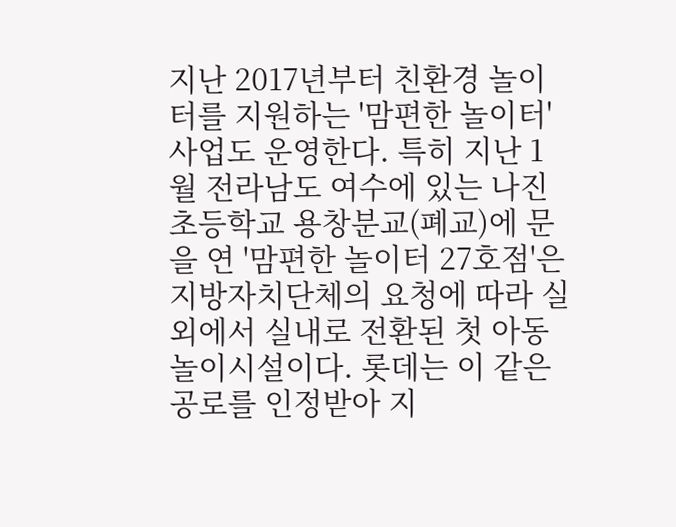지난 2017년부터 친환경 놀이터를 지원하는 '맘편한 놀이터' 사업도 운영한다. 특히 지난 1월 전라남도 여수에 있는 나진초등학교 용창분교(폐교)에 문을 연 '맘편한 놀이터 27호점'은 지방자치단체의 요청에 따라 실외에서 실내로 전환된 첫 아동 놀이시설이다. 롯데는 이 같은 공로를 인정받아 지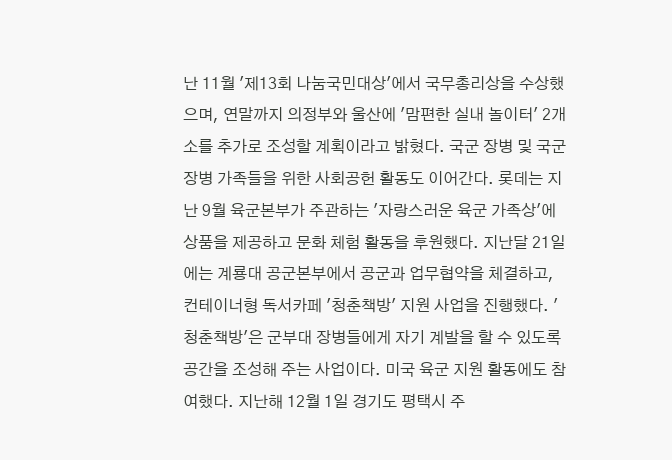난 11월 '제13회 나눔국민대상'에서 국무총리상을 수상했으며, 연말까지 의정부와 울산에 '맘편한 실내 놀이터' 2개소를 추가로 조성할 계획이라고 밝혔다. 국군 장병 및 국군 장병 가족들을 위한 사회공헌 활동도 이어간다. 롯데는 지난 9월 육군본부가 주관하는 '자랑스러운 육군 가족상'에 상품을 제공하고 문화 체험 활동을 후원했다. 지난달 21일에는 계룡대 공군본부에서 공군과 업무협약을 체결하고, 컨테이너형 독서카페 '청춘책방' 지원 사업을 진행했다. '청춘책방'은 군부대 장병들에게 자기 계발을 할 수 있도록 공간을 조성해 주는 사업이다. 미국 육군 지원 활동에도 참여했다. 지난해 12월 1일 경기도 평택시 주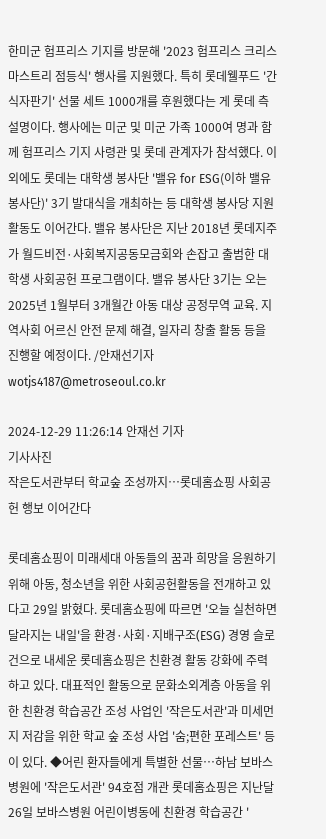한미군 험프리스 기지를 방문해 '2023 험프리스 크리스마스트리 점등식' 행사를 지원했다. 특히 롯데웰푸드 '간식자판기' 선물 세트 1000개를 후원했다는 게 롯데 측 설명이다. 행사에는 미군 및 미군 가족 1000여 명과 함께 험프리스 기지 사령관 및 롯데 관계자가 참석했다. 이 외에도 롯데는 대학생 봉사단 '밸유 for ESG(이하 밸유 봉사단)' 3기 발대식을 개최하는 등 대학생 봉사당 지원 활동도 이어간다. 밸유 봉사단은 지난 2018년 롯데지주가 월드비전·사회복지공동모금회와 손잡고 출범한 대학생 사회공헌 프로그램이다. 밸유 봉사단 3기는 오는 2025년 1월부터 3개월간 아동 대상 공정무역 교육. 지역사회 어르신 안전 문제 해결, 일자리 창출 활동 등을 진행할 예정이다. /안재선기자 wotjs4187@metroseoul.co.kr

2024-12-29 11:26:14 안재선 기자
기사사진
작은도서관부터 학교숲 조성까지…롯데홈쇼핑 사회공헌 행보 이어간다

롯데홈쇼핑이 미래세대 아동들의 꿈과 희망을 응원하기 위해 아동, 청소년을 위한 사회공헌활동을 전개하고 있다고 29일 밝혔다. 롯데홈쇼핑에 따르면 '오늘 실천하면 달라지는 내일'을 환경·사회·지배구조(ESG) 경영 슬로건으로 내세운 롯데홈쇼핑은 친환경 활동 강화에 주력하고 있다. 대표적인 활동으로 문화소외계층 아동을 위한 친환경 학습공간 조성 사업인 '작은도서관'과 미세먼지 저감을 위한 학교 숲 조성 사업 '숨;편한 포레스트' 등이 있다. ◆어린 환자들에게 특별한 선물…하남 보바스병원에 '작은도서관' 94호점 개관 롯데홈쇼핑은 지난달 26일 보바스병원 어린이병동에 친환경 학습공간 '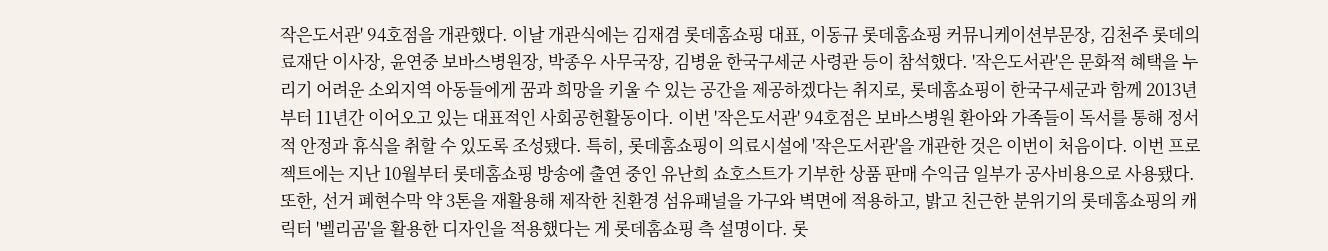작은도서관' 94호점을 개관했다. 이날 개관식에는 김재겸 롯데홈쇼핑 대표, 이동규 롯데홈쇼핑 커뮤니케이션부문장, 김천주 롯데의료재단 이사장, 윤연중 보바스병원장, 박종우 사무국장, 김병윤 한국구세군 사령관 등이 참석했다. '작은도서관'은 문화적 혜택을 누리기 어려운 소외지역 아동들에게 꿈과 희망을 키울 수 있는 공간을 제공하겠다는 취지로, 롯데홈쇼핑이 한국구세군과 함께 2013년부터 11년간 이어오고 있는 대표적인 사회공헌활동이다. 이번 '작은도서관' 94호점은 보바스병원 환아와 가족들이 독서를 통해 정서적 안정과 휴식을 취할 수 있도록 조성됐다. 특히, 롯데홈쇼핑이 의료시설에 '작은도서관'을 개관한 것은 이번이 처음이다. 이번 프로젝트에는 지난 10월부터 롯데홈쇼핑 방송에 출연 중인 유난희 쇼호스트가 기부한 상품 판매 수익금 일부가 공사비용으로 사용됐다. 또한, 선거 폐현수막 약 3톤을 재활용해 제작한 친환경 섬유패널을 가구와 벽면에 적용하고, 밝고 친근한 분위기의 롯데홈쇼핑의 캐릭터 '벨리곰'을 활용한 디자인을 적용했다는 게 롯데홈쇼핑 측 설명이다. 롯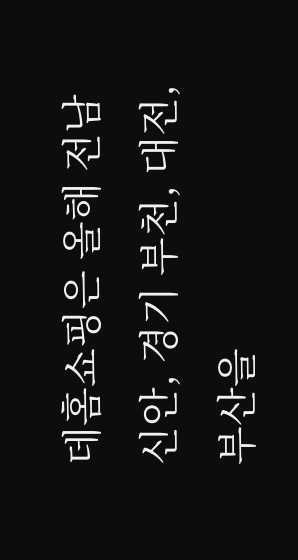데홈쇼핑은 올해 전남 신안, 경기 부천, 대전, 부산을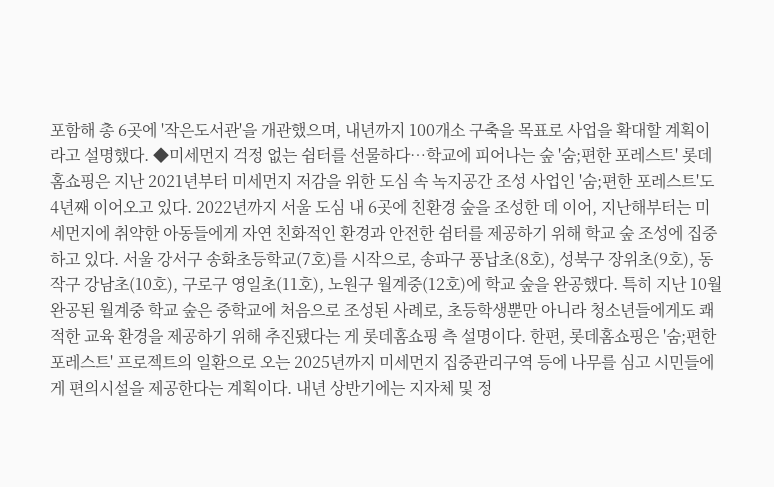포함해 총 6곳에 '작은도서관'을 개관했으며, 내년까지 100개소 구축을 목표로 사업을 확대할 계획이라고 설명했다. ◆미세먼지 걱정 없는 쉼터를 선물하다…학교에 피어나는 숲 '숨;편한 포레스트' 롯데홈쇼핑은 지난 2021년부터 미세먼지 저감을 위한 도심 속 녹지공간 조성 사업인 '숨;편한 포레스트'도 4년째 이어오고 있다. 2022년까지 서울 도심 내 6곳에 친환경 숲을 조성한 데 이어, 지난해부터는 미세먼지에 취약한 아동들에게 자연 친화적인 환경과 안전한 쉼터를 제공하기 위해 학교 숲 조성에 집중하고 있다. 서울 강서구 송화초등학교(7호)를 시작으로, 송파구 풍납초(8호), 성북구 장위초(9호), 동작구 강남초(10호), 구로구 영일초(11호), 노원구 월계중(12호)에 학교 숲을 완공했다. 특히 지난 10월 완공된 월계중 학교 숲은 중학교에 처음으로 조성된 사례로, 초등학생뿐만 아니라 청소년들에게도 쾌적한 교육 환경을 제공하기 위해 추진됐다는 게 롯데홈쇼핑 측 설명이다. 한편, 롯데홈쇼핑은 '숨;편한 포레스트' 프로젝트의 일환으로 오는 2025년까지 미세먼지 집중관리구역 등에 나무를 심고 시민들에게 편의시설을 제공한다는 계획이다. 내년 상반기에는 지자체 및 정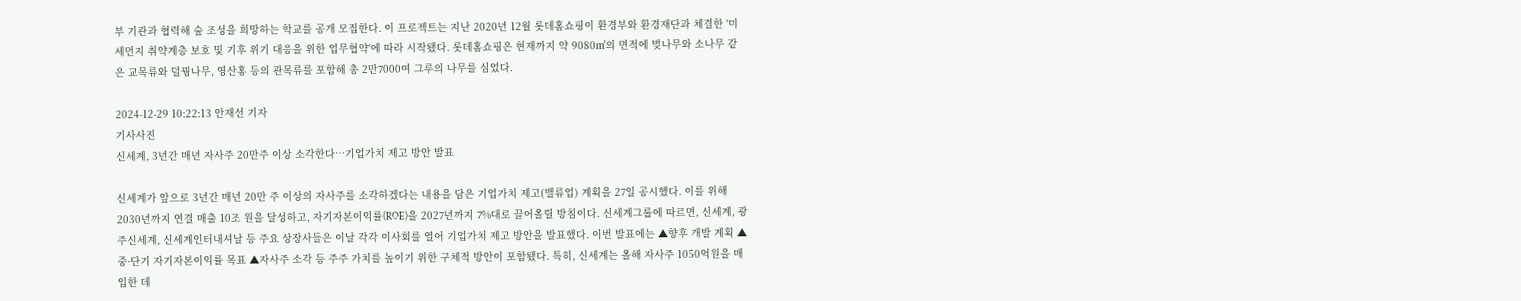부 기관과 협력해 숲 조성을 희망하는 학교를 공개 모집한다. 이 프로젝트는 지난 2020년 12월 롯데홈쇼핑이 환경부와 환경재단과 체결한 '미세먼지 취약계층 보호 및 기후 위기 대응을 위한 업무협약'에 따라 시작됐다. 롯데홈쇼핑은 현재까지 약 9080㎡의 면적에 벚나무와 소나무 같은 교목류와 덜꿩나무, 영산홍 등의 관목류를 포함해 총 2만7000여 그루의 나무를 심었다.

2024-12-29 10:22:13 안재선 기자
기사사진
신세계, 3년간 매년 자사주 20만주 이상 소각한다…기업가치 제고 방안 발표

신세계가 앞으로 3년간 매년 20만 주 이상의 자사주를 소각하겠다는 내용을 담은 기업가치 제고(밸류업) 계획을 27일 공시했다. 이를 위해 2030년까지 연결 매출 10조 원을 달성하고, 자기자본이익률(ROE)을 2027년까지 7%대로 끌어올릴 방침이다. 신세계그룹에 따르면, 신세계, 광주신세계, 신세계인터내셔날 등 주요 상장사들은 이날 각각 이사회를 열어 기업가치 제고 방안을 발표했다. 이번 발표에는 ▲향후 개발 계획 ▲중·단기 자기자본이익률 목표 ▲자사주 소각 등 주주 가치를 높이기 위한 구체적 방안이 포함됐다. 특히, 신세계는 올해 자사주 1050억원을 매입한 데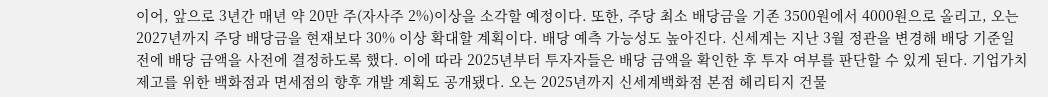이어, 앞으로 3년간 매년 약 20만 주(자사주 2%)이상을 소각할 예정이다. 또한, 주당 최소 배당금을 기존 3500원에서 4000원으로 올리고, 오는 2027년까지 주당 배당금을 현재보다 30% 이상 확대할 계획이다. 배당 예측 가능성도 높아진다. 신세계는 지난 3월 정관을 변경해 배당 기준일 전에 배당 금액을 사전에 결정하도록 했다. 이에 따라 2025년부터 투자자들은 배당 금액을 확인한 후 투자 여부를 판단할 수 있게 된다. 기업가치 제고를 위한 백화점과 면세점의 향후 개발 계획도 공개됐다. 오는 2025년까지 신세계백화점 본점 헤리티지 건물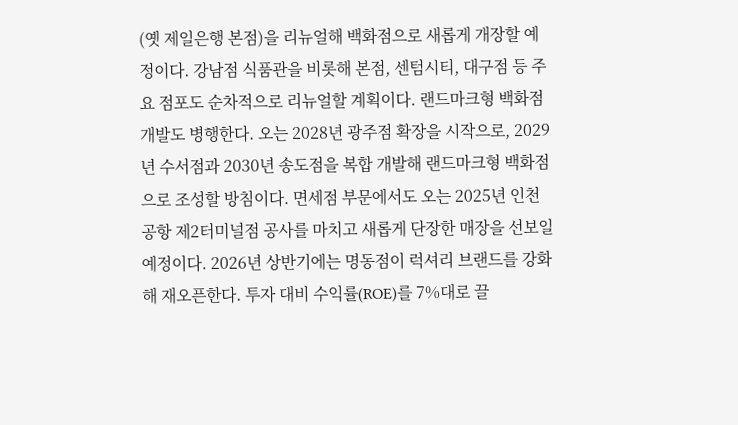(옛 제일은행 본점)을 리뉴얼해 백화점으로 새롭게 개장할 예정이다. 강남점 식품관을 비롯해 본점, 센텀시티, 대구점 등 주요 점포도 순차적으로 리뉴얼할 계획이다. 랜드마크형 백화점 개발도 병행한다. 오는 2028년 광주점 확장을 시작으로, 2029년 수서점과 2030년 송도점을 복합 개발해 랜드마크형 백화점으로 조성할 방침이다. 면세점 부문에서도 오는 2025년 인천공항 제2터미널점 공사를 마치고 새롭게 단장한 매장을 선보일 예정이다. 2026년 상반기에는 명동점이 럭셔리 브랜드를 강화해 재오픈한다. 투자 대비 수익률(ROE)를 7%대로 끌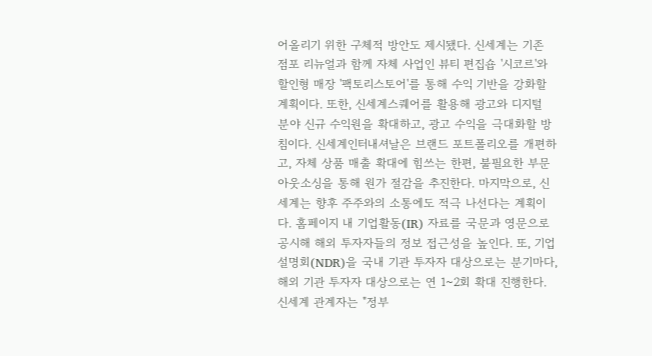어올리기 위한 구체적 방안도 제시됐다. 신세계는 기존 점포 리뉴얼과 함께 자체 사업인 뷰티 편집숍 '시코르'와 할인형 매장 '팩토리스토어'를 통해 수익 기반을 강화할 계획이다. 또한, 신세계스퀘어를 활용해 광고와 디지털 분야 신규 수익원을 확대하고, 광고 수익을 극대화할 방침이다. 신세계인터내셔날은 브랜드 포트폴리오를 개편하고, 자체 상품 매출 확대에 힘쓰는 한편, 불필요한 부문 아웃소싱을 통해 원가 절감을 추진한다. 마지막으로, 신세계는 향후 주주와의 소통에도 적극 나선다는 계획이다. 홈페이지 내 기업활동(IR) 자료를 국문과 영문으로 공시해 해외 투자자들의 정보 접근성을 높인다. 또, 기업설명회(NDR)을 국내 기관 투자자 대상으로는 분기마다, 해외 기관 투자자 대상으로는 연 1~2회 확대 진행한다. 신세계 관계자는 "정부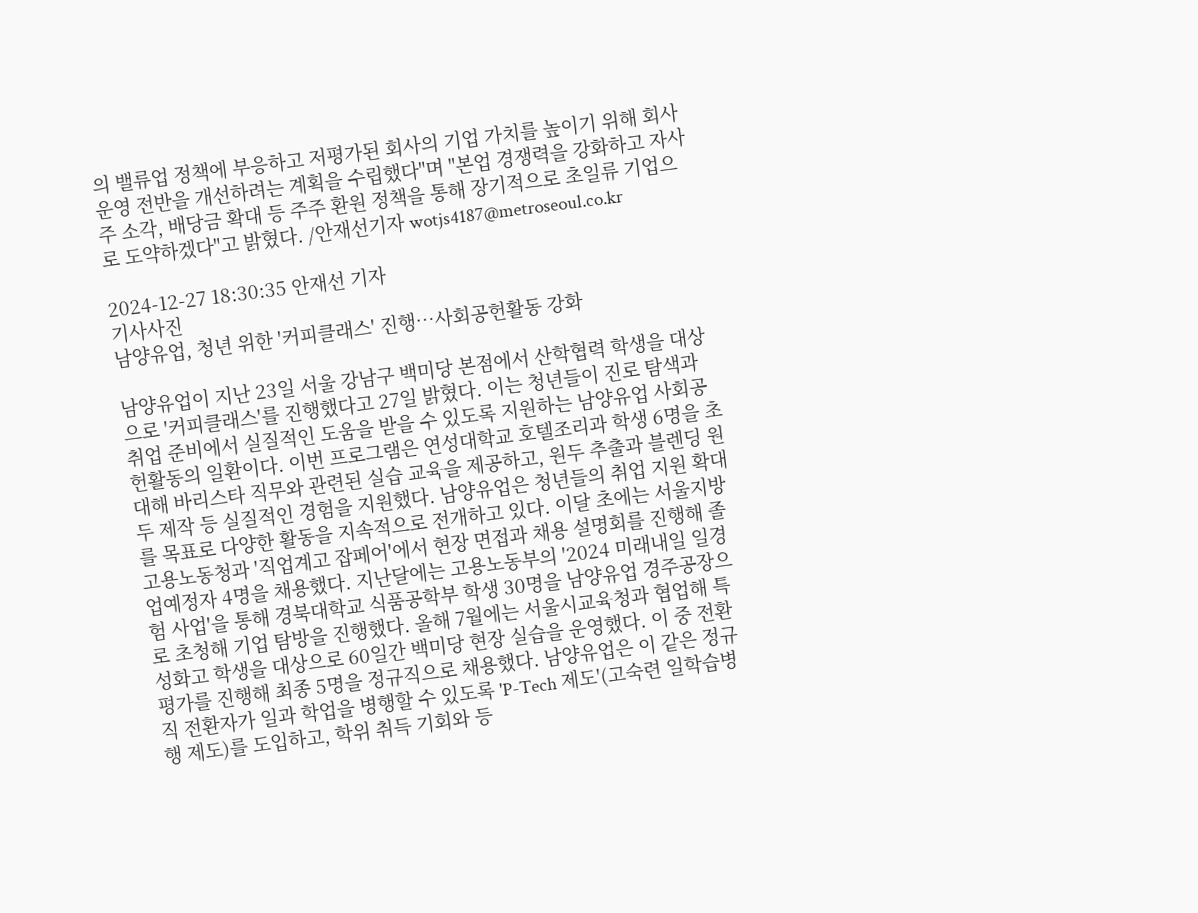의 밸류업 정책에 부응하고 저평가된 회사의 기업 가치를 높이기 위해 회사 운영 전반을 개선하려는 계획을 수립했다"며 "본업 경쟁력을 강화하고 자사주 소각, 배당금 확대 등 주주 환원 정책을 통해 장기적으로 초일류 기업으로 도약하겠다"고 밝혔다. /안재선기자 wotjs4187@metroseoul.co.kr

2024-12-27 18:30:35 안재선 기자
기사사진
남양유업, 청년 위한 '커피클래스' 진행…사회공헌활동 강화

남양유업이 지난 23일 서울 강남구 백미당 본점에서 산학협력 학생을 대상으로 '커피클래스'를 진행했다고 27일 밝혔다. 이는 청년들이 진로 탐색과 취업 준비에서 실질적인 도움을 받을 수 있도록 지원하는 남양유업 사회공헌활동의 일환이다. 이번 프로그램은 연성대학교 호텔조리과 학생 6명을 초대해 바리스타 직무와 관련된 실습 교육을 제공하고, 원두 추출과 블렌딩 원두 제작 등 실질적인 경험을 지원했다. 남양유업은 청년들의 취업 지원 확대를 목표로 다양한 활동을 지속적으로 전개하고 있다. 이달 초에는 서울지방고용노동청과 '직업계고 잡페어'에서 현장 면접과 채용 설명회를 진행해 졸업예정자 4명을 채용했다. 지난달에는 고용노동부의 '2024 미래내일 일경험 사업'을 통해 경북대학교 식품공학부 학생 30명을 남양유업 경주공장으로 초청해 기업 탐방을 진행했다. 올해 7월에는 서울시교육청과 협업해 특성화고 학생을 대상으로 60일간 백미당 현장 실습을 운영했다. 이 중 전환 평가를 진행해 최종 5명을 정규직으로 채용했다. 남양유업은 이 같은 정규직 전환자가 일과 학업을 병행할 수 있도록 'P-Tech 제도'(고숙련 일학습병행 제도)를 도입하고, 학위 취득 기회와 등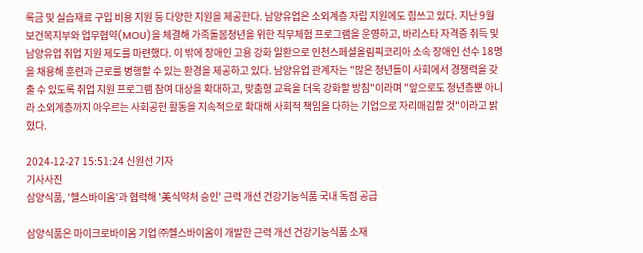록금 및 실습재료 구입 비용 지원 등 다양한 지원을 제공한다. 남양유업은 소외계층 자립 지원에도 힘쓰고 있다. 지난 9월 보건복지부와 업무협약(MOU)을 체결해 가족돌봄청년을 위한 직무체험 프로그램을 운영하고, 바리스타 자격증 취득 및 남양유업 취업 지원 제도를 마련했다. 이 밖에 장애인 고용 강화 일환으로 인천스페셜올림픽코리아 소속 장애인 선수 18명을 채용해 훈련과 근로를 병행할 수 있는 환경을 제공하고 있다. 남양유업 관계자는 "많은 청년들이 사회에서 경쟁력을 갖출 수 있도록 취업 지원 프로그램 참여 대상을 확대하고, 맞춤형 교육을 더욱 강화할 방침"이라며 "앞으로도 청년층뿐 아니라 소외계층까지 아우르는 사회공헌 활동을 지속적으로 확대해 사회적 책임을 다하는 기업으로 자리매김할 것"이라고 밝혔다.

2024-12-27 15:51:24 신원선 기자
기사사진
삼양식품, '헬스바이옴'과 협력해 '美식약처 승인' 근력 개선 건강기능식품 국내 독점 공급

삼양식품은 마이크로바이옴 기업 ㈜헬스바이옴이 개발한 근력 개선 건강기능식품 소재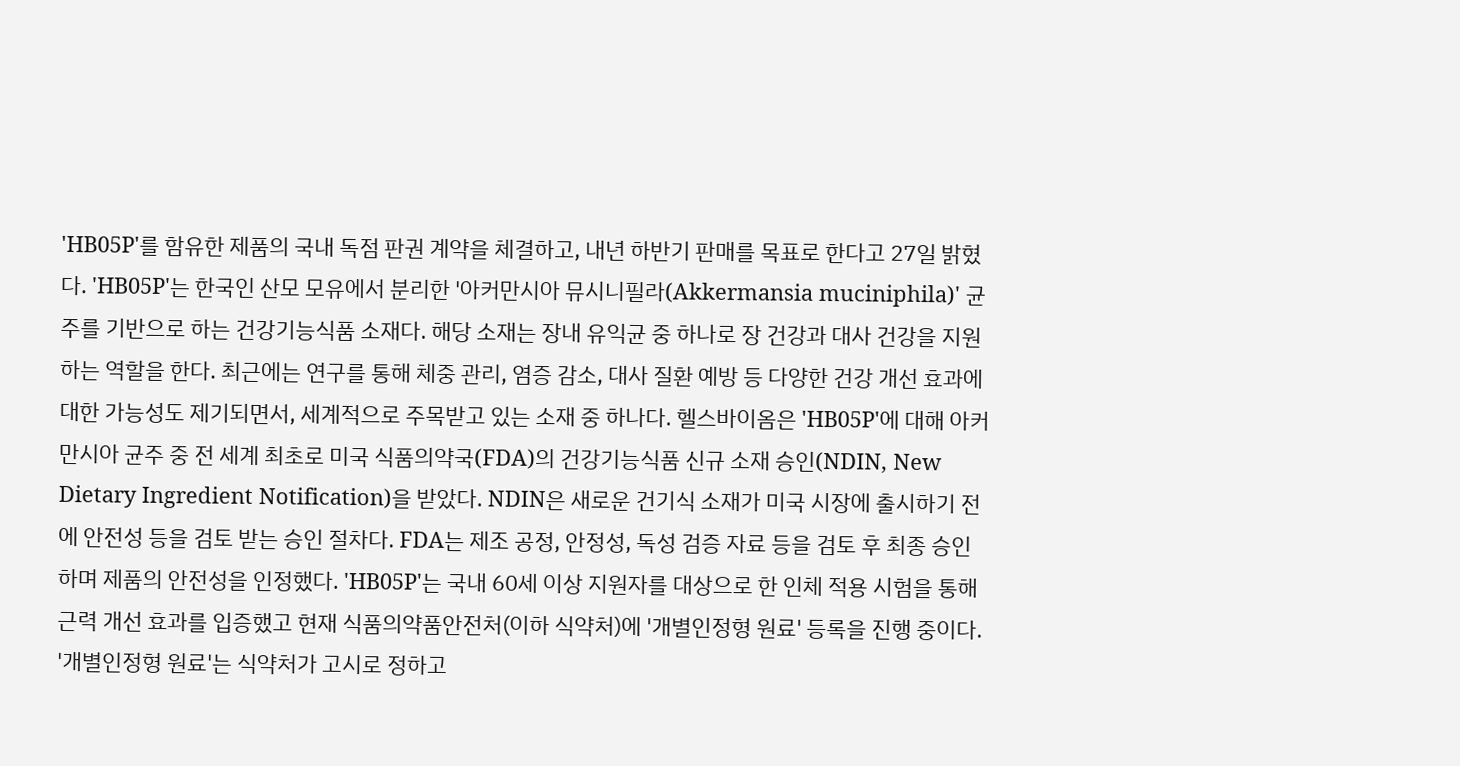'HB05P'를 함유한 제품의 국내 독점 판권 계약을 체결하고, 내년 하반기 판매를 목표로 한다고 27일 밝혔다. 'HB05P'는 한국인 산모 모유에서 분리한 '아커만시아 뮤시니필라(Akkermansia muciniphila)' 균주를 기반으로 하는 건강기능식품 소재다. 해당 소재는 장내 유익균 중 하나로 장 건강과 대사 건강을 지원하는 역할을 한다. 최근에는 연구를 통해 체중 관리, 염증 감소, 대사 질환 예방 등 다양한 건강 개선 효과에 대한 가능성도 제기되면서, 세계적으로 주목받고 있는 소재 중 하나다. 헬스바이옴은 'HB05P'에 대해 아커만시아 균주 중 전 세계 최초로 미국 식품의약국(FDA)의 건강기능식품 신규 소재 승인(NDIN, New Dietary Ingredient Notification)을 받았다. NDIN은 새로운 건기식 소재가 미국 시장에 출시하기 전에 안전성 등을 검토 받는 승인 절차다. FDA는 제조 공정, 안정성, 독성 검증 자료 등을 검토 후 최종 승인하며 제품의 안전성을 인정했다. 'HB05P'는 국내 60세 이상 지원자를 대상으로 한 인체 적용 시험을 통해 근력 개선 효과를 입증했고 현재 식품의약품안전처(이하 식약처)에 '개별인정형 원료' 등록을 진행 중이다. '개별인정형 원료'는 식약처가 고시로 정하고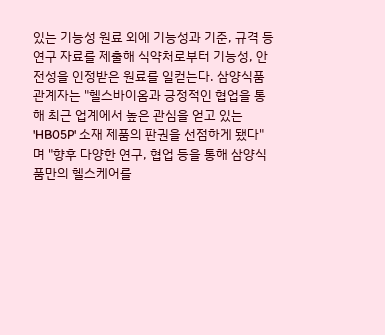있는 기능성 원료 외에 기능성과 기준, 규격 등 연구 자료를 제출해 식약처로부터 기능성, 안전성을 인정받은 원료를 일컫는다. 삼양식품 관계자는 "헬스바이옴과 긍정적인 협업을 통해 최근 업계에서 높은 관심을 얻고 있는 'HB05P' 소재 제품의 판권을 선점하게 됐다"며 "향후 다양한 연구, 협업 등을 통해 삼양식품만의 헬스케어를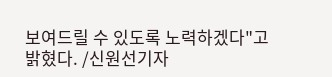보여드릴 수 있도록 노력하겠다"고 밝혔다. /신원선기자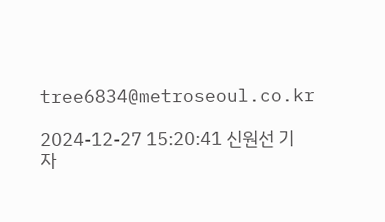tree6834@metroseoul.co.kr

2024-12-27 15:20:41 신원선 기자